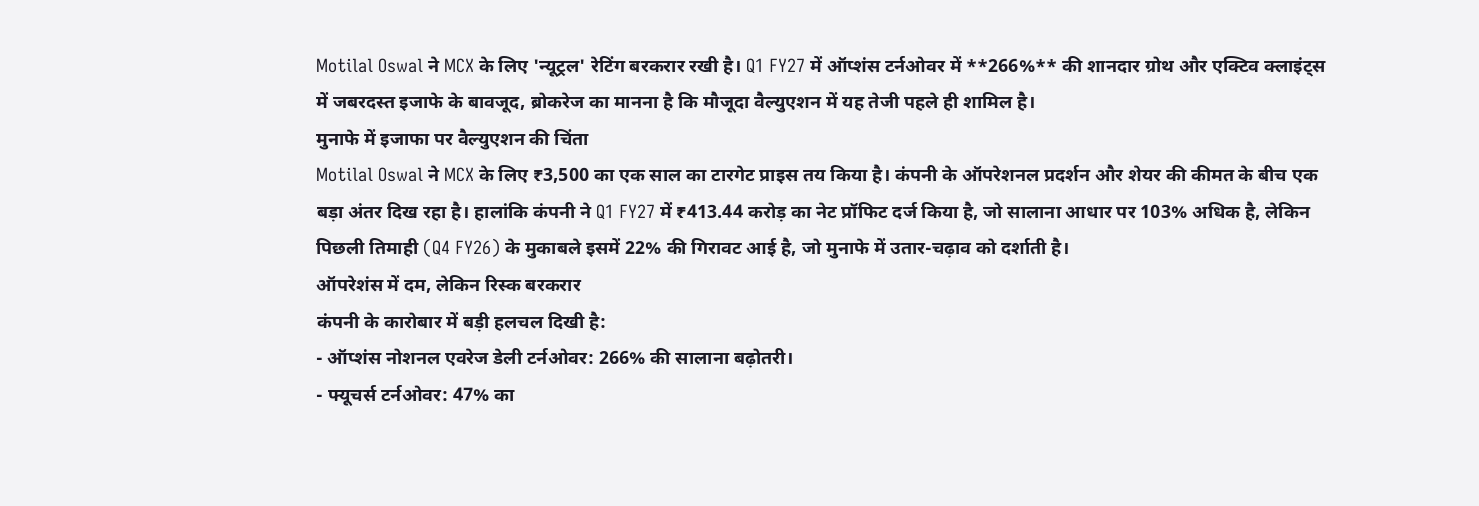Motilal Oswal ने MCX के लिए 'न्यूट्रल' रेटिंग बरकरार रखी है। Q1 FY27 में ऑप्शंस टर्नओवर में **266%** की शानदार ग्रोथ और एक्टिव क्लाइंट्स में जबरदस्त इजाफे के बावजूद, ब्रोकरेज का मानना है कि मौजूदा वैल्युएशन में यह तेजी पहले ही शामिल है।
मुनाफे में इजाफा पर वैल्युएशन की चिंता
Motilal Oswal ने MCX के लिए ₹3,500 का एक साल का टारगेट प्राइस तय किया है। कंपनी के ऑपरेशनल प्रदर्शन और शेयर की कीमत के बीच एक बड़ा अंतर दिख रहा है। हालांकि कंपनी ने Q1 FY27 में ₹413.44 करोड़ का नेट प्रॉफिट दर्ज किया है, जो सालाना आधार पर 103% अधिक है, लेकिन पिछली तिमाही (Q4 FY26) के मुकाबले इसमें 22% की गिरावट आई है, जो मुनाफे में उतार-चढ़ाव को दर्शाती है।
ऑपरेशंस में दम, लेकिन रिस्क बरकरार
कंपनी के कारोबार में बड़ी हलचल दिखी है:
- ऑप्शंस नोशनल एवरेज डेली टर्नओवर: 266% की सालाना बढ़ोतरी।
- फ्यूचर्स टर्नओवर: 47% का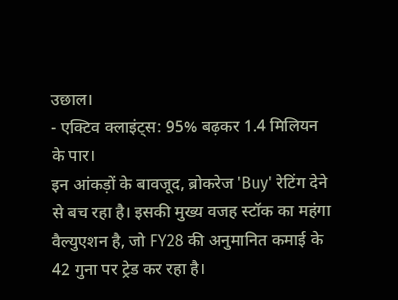उछाल।
- एक्टिव क्लाइंट्स: 95% बढ़कर 1.4 मिलियन के पार।
इन आंकड़ों के बावजूद, ब्रोकरेज 'Buy' रेटिंग देने से बच रहा है। इसकी मुख्य वजह स्टॉक का महंगा वैल्युएशन है, जो FY28 की अनुमानित कमाई के 42 गुना पर ट्रेड कर रहा है।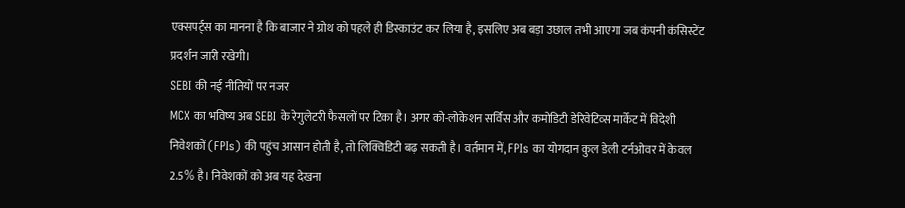एक्सपर्ट्स का मानना है कि बाजार ने ग्रोथ को पहले ही डिस्काउंट कर लिया है, इसलिए अब बड़ा उछाल तभी आएगा जब कंपनी कंसिस्टेंट प्रदर्शन जारी रखेगी।
SEBI की नई नीतियों पर नजर
MCX का भविष्य अब SEBI के रेगुलेटरी फैसलों पर टिका है। अगर को-लोकेशन सर्विस और कमोडिटी डेरिवेटिव्स मार्केट में विदेशी निवेशकों (FPIs) की पहुंच आसान होती है, तो लिक्विडिटी बढ़ सकती है। वर्तमान में, FPIs का योगदान कुल डेली टर्नओवर में केवल 2.5% है। निवेशकों को अब यह देखना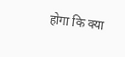होगा कि क्या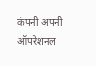कंपनी अपनी ऑपरेशनल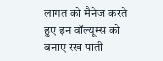लागत को मैनेज करते हुए इन वॉल्यूम्स को बनाए रख पाती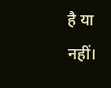है या नहीं।